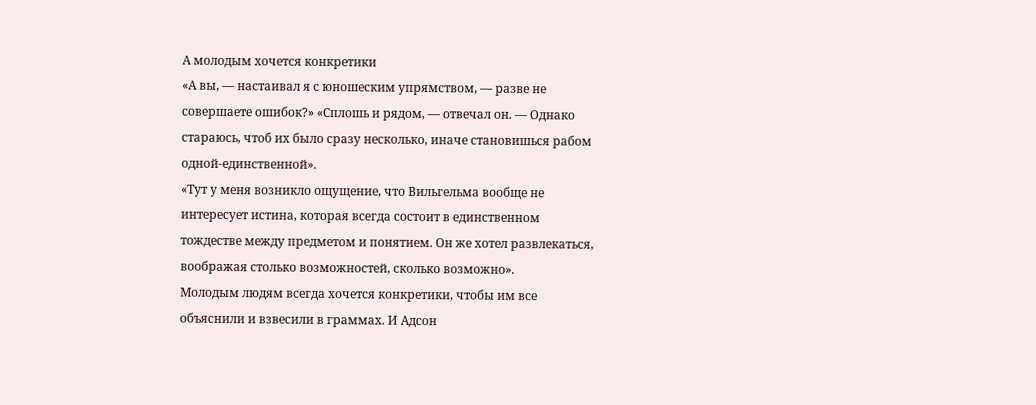А молодым хочется конкретики
«А вы, — настаивал я с юношеским упрямством, — разве не совершаете ошибок?» «Сплошь и рядом, — отвечал он. — Однако стараюсь, чтоб их было сразу несколько, иначе становишься рабом одной-единственной».
«Тут у меня возникло ощущение, что Вильгельма вообще не интересует истина, которая всегда состоит в единственном тождестве между предметом и понятием. Он же хотел развлекаться, воображая столько возможностей, сколько возможно».
Молодым людям всегда хочется конкретики, чтобы им все объяснили и взвесили в граммах. И Адсон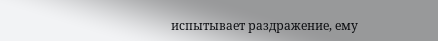испытывает раздражение, ему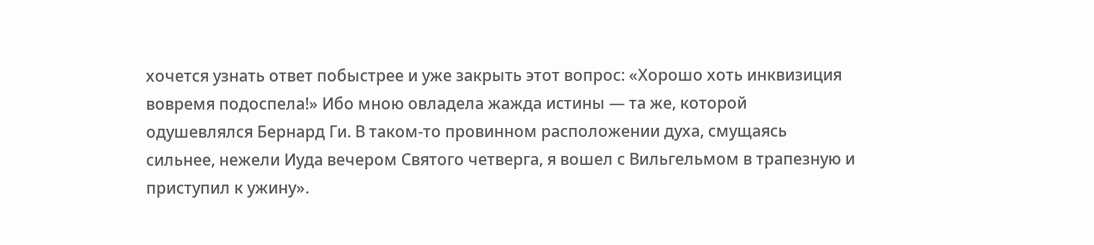хочется узнать ответ побыстрее и уже закрыть этот вопрос: «Хорошо хоть инквизиция вовремя подоспела!» Ибо мною овладела жажда истины — та же, которой одушевлялся Бернард Ги. В таком-то провинном расположении духа, смущаясь сильнее, нежели Иуда вечером Святого четверга, я вошел с Вильгельмом в трапезную и приступил к ужину».